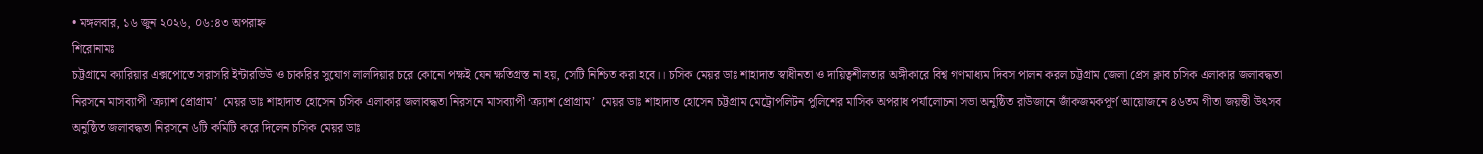• মঙ্গলবার, ১৬ জুন ২০২৬, ০৬:৪৩ অপরাহ্ন
শিরোনামঃ
চট্টগ্রামে ক্যারিয়ার এক্সপোতে সরাসরি ইন্টারভিউ ও চাকরির সুযোগ লালদিয়ার চরে কোনো পক্ষই যেন ক্ষতিগ্রস্ত না হয়, সেটি নিশ্চিত করা হবে।। চসিক মেয়র ডাঃ শাহাদাত স্বাধীনতা ও দায়িত্বশীলতার অঙ্গীকারে বিশ্ব গণমাধ্যম দিবস পালন করল চট্টগ্রাম জেলা প্রেস ক্লাব চসিক এলাকার জলাবদ্ধতা নিরসনে মাসব্যাপী ‘ক্র্যাশ প্রোগ্রাম’  মেয়র ডাঃ শাহাদাত হোসেন চসিক এলাকার জলাবদ্ধতা নিরসনে মাসব্যাপী ‘ক্র্যাশ প্রোগ্রাম’  মেয়র ডাঃ শাহাদাত হোসেন চট্টগ্রাম মেট্রোপলিটন পুলিশের মাসিক অপরাধ পর্যালোচনা সভা অনুষ্ঠিত রাউজানে জাঁকজমকপূর্ণ আয়োজনে ৪৬তম গীতা জয়ন্তী উৎসব অনুষ্ঠিত জলাবদ্ধতা নিরসনে ৬টি কমিটি করে দিলেন চসিক মেয়র ডাঃ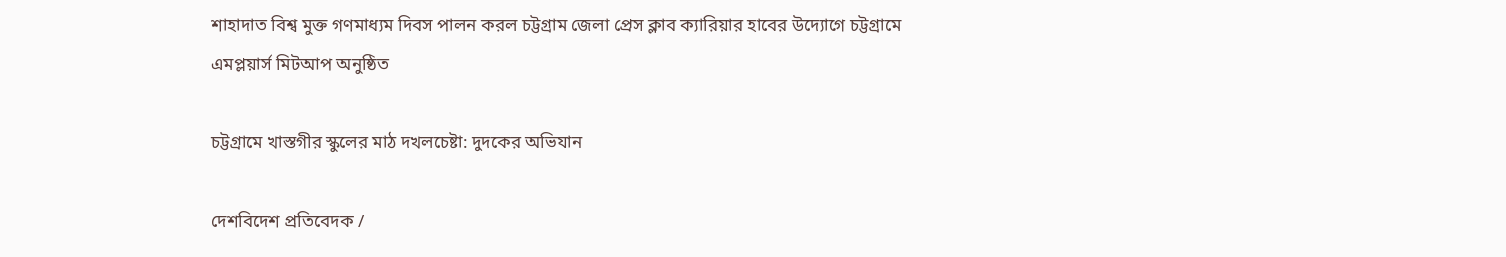শাহাদাত বিশ্ব মুক্ত গণমাধ্যম দিবস পালন করল চট্টগ্রাম জেলা প্রেস ক্লাব ক্যারিয়ার হাবের উদ্যোগে চট্টগ্রামে এমপ্লয়ার্স মিটআপ অনুষ্ঠিত

চট্টগ্রামে খাস্তগীর স্কুলের মাঠ দখলচেষ্টা: দুদকের অভিযান

দেশবিদেশ প্রতিবেদক /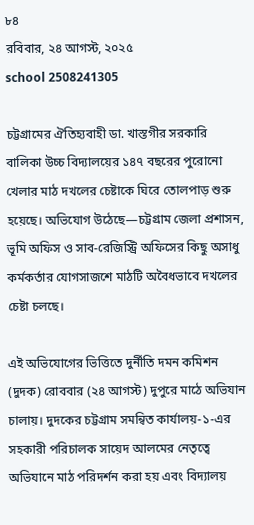৮৪
রবিবার, ২৪ আগস্ট, ২০২৫
school 2508241305

চট্টগ্রামের ঐতিহ্যবাহী ডা. খাস্তগীর সরকারি বালিকা উচ্চ বিদ্যালয়ের ১৪৭ বছরের পুরোনো খেলার মাঠ দখলের চেষ্টাকে ঘিরে তোলপাড় শুরু হয়েছে। অভিযোগ উঠেছে—চট্টগ্রাম জেলা প্রশাসন, ভূমি অফিস ও সাব-রেজিস্ট্রি অফিসের কিছু অসাধু কর্মকর্তার যোগসাজশে মাঠটি অবৈধভাবে দখলের চেষ্টা চলছে।

এই অভিযোগের ভিত্তিতে দুর্নীতি দমন কমিশন (দুদক) রোববার (২৪ আগস্ট) দুপুরে মাঠে অভিযান চালায়। দুদকের চট্টগ্রাম সমন্বিত কার্যালয়-১-এর সহকারী পরিচালক সায়েদ আলমের নেতৃত্বে অভিযানে মাঠ পরিদর্শন করা হয় এবং বিদ্যালয়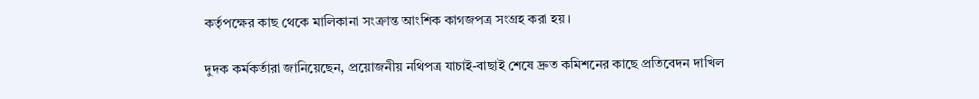কর্তৃপক্ষের কাছ থেকে মালিকানা সংক্রান্ত আংশিক কাগজপত্র সংগ্রহ করা হয়।

দুদক কর্মকর্তারা জানিয়েছেন, প্রয়োজনীয় নথিপত্র যাচাই-বাছাই শেষে দ্রুত কমিশনের কাছে প্রতিবেদন দাখিল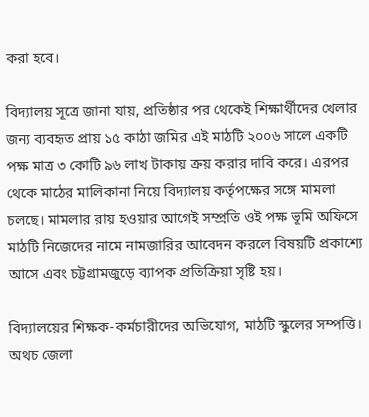করা হবে।

বিদ্যালয় সূত্রে জানা যায়, প্রতিষ্ঠার পর থেকেই শিক্ষার্থীদের খেলার জন্য ব্যবহৃত প্রায় ১৫ কাঠা জমির এই মাঠটি ২০০৬ সালে একটি পক্ষ মাত্র ৩ কোটি ৯৬ লাখ টাকায় ক্রয় করার দাবি করে। এরপর থেকে মাঠের মালিকানা নিয়ে বিদ্যালয় কর্তৃপক্ষের সঙ্গে মামলা চলছে। মামলার রায় হওয়ার আগেই সম্প্রতি ওই পক্ষ ভূমি অফিসে মাঠটি নিজেদের নামে নামজারির আবেদন করলে বিষয়টি প্রকাশ্যে আসে এবং চট্টগ্রামজুড়ে ব্যাপক প্রতিক্রিয়া সৃষ্টি হয়।

বিদ্যালয়ের শিক্ষক-কর্মচারীদের অভিযোগ, মাঠটি স্কুলের সম্পত্তি। অথচ জেলা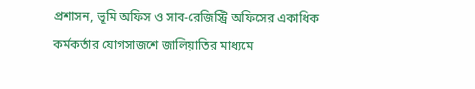প্রশাসন, ভূমি অফিস ও সাব-রেজিস্ট্রি অফিসের একাধিক কর্মকর্তার যোগসাজশে জালিয়াতির মাধ্যমে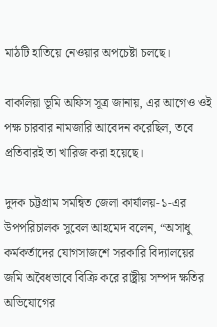মাঠটি হাতিয়ে নেওয়ার অপচেষ্টা চলছে।

বাকলিয়া ভূমি অফিস সূত্র জানায়, এর আগেও ওই পক্ষ চারবার নামজারি আবেদন করেছিল, তবে প্রতিবারই তা খারিজ করা হয়েছে।

দুদক চট্টগ্রাম সমন্বিত জেলা কার্যালয়-১-এর উপপরিচালক সুবেল আহমেদ বলেন, “অসাধু কর্মকর্তাদের যোগসাজশে সরকারি বিদ্যালয়ের জমি অবৈধভাবে বিক্রি করে রাষ্ট্রীয় সম্পদ ক্ষতির অভিযোগের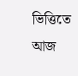ভিত্তিতে আজ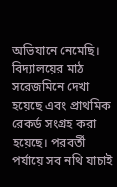অভিযানে নেমেছি। বিদ্যালয়ের মাঠ সরেজমিনে দেখা হয়েছে এবং প্রাথমিক রেকর্ড সংগ্রহ করা হয়েছে। পরবর্তী পর্যায়ে সব নথি যাচাই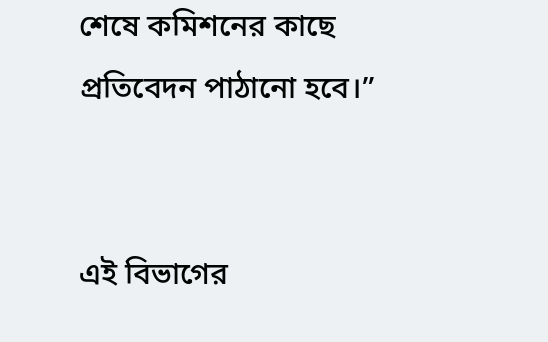শেষে কমিশনের কাছে প্রতিবেদন পাঠানো হবে।”


এই বিভাগের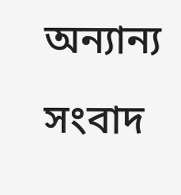অন্যান্য সংবাদ